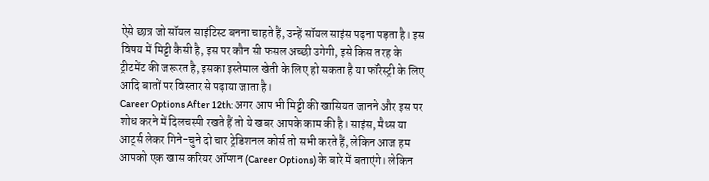ऐसे छात्र जो सॉयल साइंटिस्ट बनना चाहते हैं, उन्हें सॉयल साइंस पढ़ना पड़ता है। इस विषय में मिट्टी कैसी है, इस पर कौन सी फसल अच्छी उगेगी, इसे किस तरह के ट्रीटमेंट की जरूरत है, इसका इस्तेमाल खेती के लिए हो सकता है या फॉरेस्ट्री के लिए आदि बातों पर विस्तार से पढ़ाया जाता है।
Career Options After 12th: अगर आप भी मिट्टी की खासियत जानने और इस पर शोध करने में दिलचस्पी रखते हैं तो ये खबर आपके काम की है। साइंस, मैथ्स या आर्ट्स लेकर गिने-चुने दो चार ट्रेडिशनल कोर्स तो सभी करते हैं, लेकिन आज हम आपको एक खास करियर ऑप्शन (Career Options) के बारे में बताएंगे। लेकिन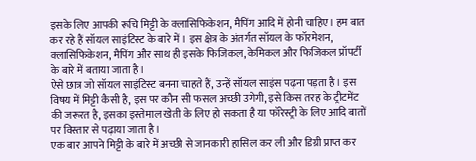इसके लिए आपकी रूचि मिट्टी के क्लासिफिकेशन, मैपिंग आदि में होनी चाहिए। हम बात कर रहे हैं सॉयल साइंटिस्ट के बारे में। इस क्षेत्र के अंतर्गत सॉयल के फॉरमेशन, क्लासिफिकेशन, मैपिंग और साथ ही इसके फिजिकल, केमिकल और फिजिकल प्रॉपर्टी के बारे में बताया जाता है।
ऐसे छात्र जो सॉयल साइंटिस्ट बनना चाहते हैं, उन्हें सॉयल साइंस पढ़ना पड़ता है। इस विषय में मिट्टी कैसी है, इस पर कौन सी फसल अच्छी उगेगी, इसे किस तरह के ट्रीटमेंट की जरूरत है, इसका इस्तेमाल खेती के लिए हो सकता है या फॉरेस्ट्री के लिए आदि बातों पर विस्तार से पढ़ाया जाता है।
एक बार आपने मिट्टी के बारे में अच्छी से जानकारी हासिल कर ली और डिग्री प्राप्त कर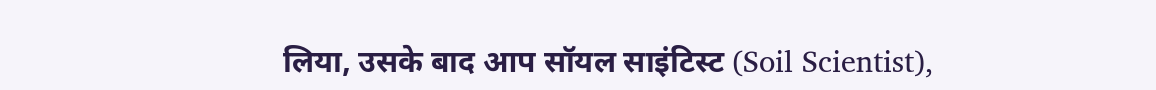लिया, उसके बाद आप सॉयल साइंटिस्ट (Soil Scientist),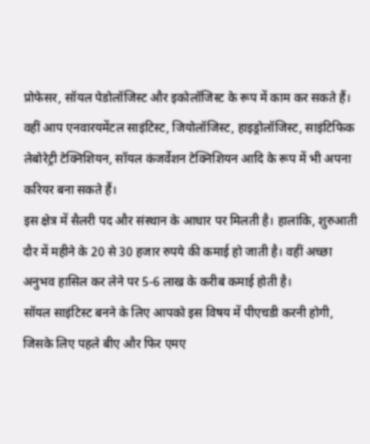प्रोफेसर, सॉयल पेडोलॉजिस्ट और इकोलॉजिस्ट के रूप में काम कर सकते हैं। वहीं आप एनवारयमेंटल साइंटिस्ट, जियोलॉजिस्ट, हाइड्रोलॉजिस्ट, साइंटिफिक लेबोरेट्री टेक्निशियन, सॉयल कंजर्वेशन टेक्निशियन आदि के रूप में भी अपना करियर बना सकते हैं।
इस क्षेत्र में सैलरी पद और संस्थान के आधार पर मिलती है। हालांकि, शुरुआती दौर में महीने के 20 से 30 हजार रुपये की कमाई हो जाती है। वहीं अच्छा अनुभव हासिल कर लेने पर 5-6 लाख के करीब कमाई होती है।
सॉयल साइंटिस्ट बनने के लिए आपको इस विषय में पीएचडी करनी होगी, जिसके लिए पहले बीए और फिर एमए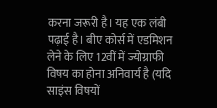करना जरूरी है। यह एक लंबी पढ़ाई है। बीए कोर्स में एडमिशन लेने के लिए 12वीं में ज्योग्राफी विषय का होना अनिवार्य है (यदि साइंस विषयों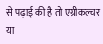से पढ़ाई की है तो एग्रीकल्चर या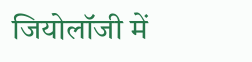जियोलॉजी में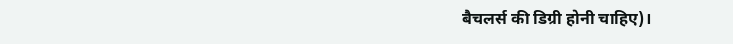बैचलर्स की डिग्री होनी चाहिए)।